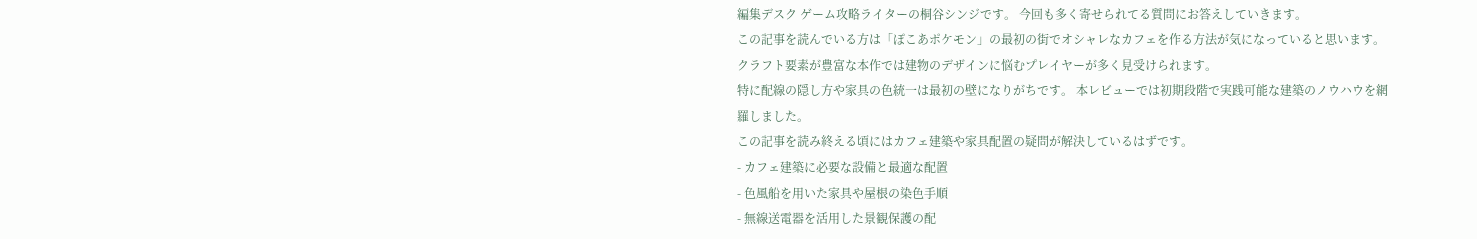編集デスク ゲーム攻略ライターの桐谷シンジです。 今回も多く寄せられてる質問にお答えしていきます。
この記事を読んでいる方は「ぽこあポケモン」の最初の街でオシャレなカフェを作る方法が気になっていると思います。 クラフト要素が豊富な本作では建物のデザインに悩むプレイヤーが多く見受けられます。
特に配線の隠し方や家具の色統一は最初の壁になりがちです。 本レビューでは初期段階で実践可能な建築のノウハウを網羅しました。
この記事を読み終える頃にはカフェ建築や家具配置の疑問が解決しているはずです。
- カフェ建築に必要な設備と最適な配置
- 色風船を用いた家具や屋根の染色手順
- 無線送電器を活用した景観保護の配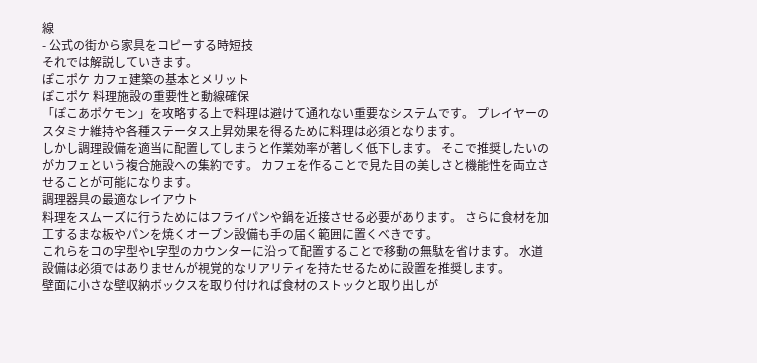線
- 公式の街から家具をコピーする時短技
それでは解説していきます。
ぽこポケ カフェ建築の基本とメリット
ぽこポケ 料理施設の重要性と動線確保
「ぽこあポケモン」を攻略する上で料理は避けて通れない重要なシステムです。 プレイヤーのスタミナ維持や各種ステータス上昇効果を得るために料理は必須となります。
しかし調理設備を適当に配置してしまうと作業効率が著しく低下します。 そこで推奨したいのがカフェという複合施設への集約です。 カフェを作ることで見た目の美しさと機能性を両立させることが可能になります。
調理器具の最適なレイアウト
料理をスムーズに行うためにはフライパンや鍋を近接させる必要があります。 さらに食材を加工するまな板やパンを焼くオーブン設備も手の届く範囲に置くべきです。
これらをコの字型やL字型のカウンターに沿って配置することで移動の無駄を省けます。 水道設備は必須ではありませんが視覚的なリアリティを持たせるために設置を推奨します。
壁面に小さな壁収納ボックスを取り付ければ食材のストックと取り出しが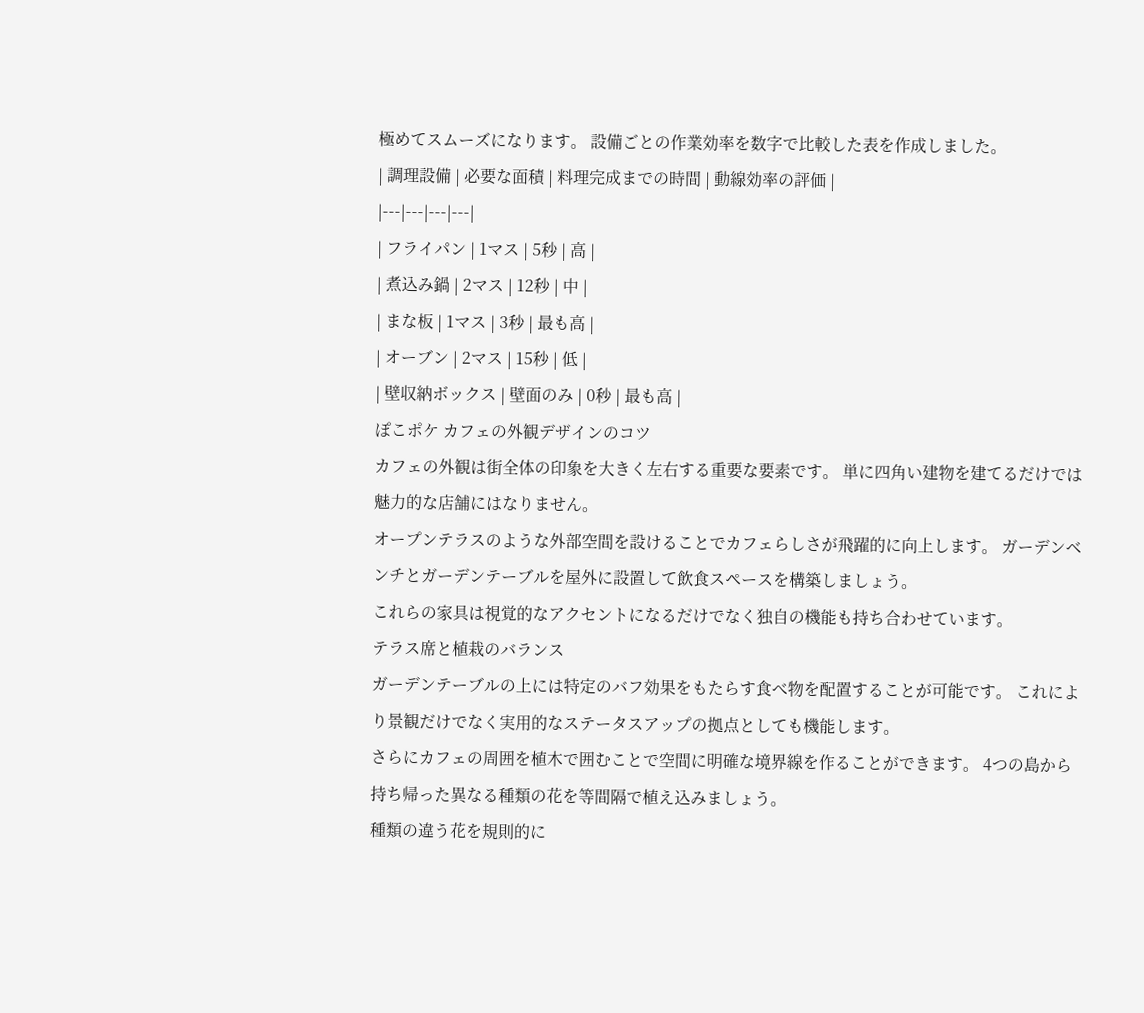極めてスムーズになります。 設備ごとの作業効率を数字で比較した表を作成しました。
| 調理設備 | 必要な面積 | 料理完成までの時間 | 動線効率の評価 |
|---|---|---|---|
| フライパン | 1マス | 5秒 | 高 |
| 煮込み鍋 | 2マス | 12秒 | 中 |
| まな板 | 1マス | 3秒 | 最も高 |
| オーブン | 2マス | 15秒 | 低 |
| 壁収納ボックス | 壁面のみ | 0秒 | 最も高 |
ぽこポケ カフェの外観デザインのコツ
カフェの外観は街全体の印象を大きく左右する重要な要素です。 単に四角い建物を建てるだけでは魅力的な店舗にはなりません。
オープンテラスのような外部空間を設けることでカフェらしさが飛躍的に向上します。 ガーデンベンチとガーデンテーブルを屋外に設置して飲食スペースを構築しましょう。
これらの家具は視覚的なアクセントになるだけでなく独自の機能も持ち合わせています。
テラス席と植栽のバランス
ガーデンテーブルの上には特定のバフ効果をもたらす食べ物を配置することが可能です。 これにより景観だけでなく実用的なステータスアップの拠点としても機能します。
さらにカフェの周囲を植木で囲むことで空間に明確な境界線を作ることができます。 4つの島から持ち帰った異なる種類の花を等間隔で植え込みましょう。
種類の違う花を規則的に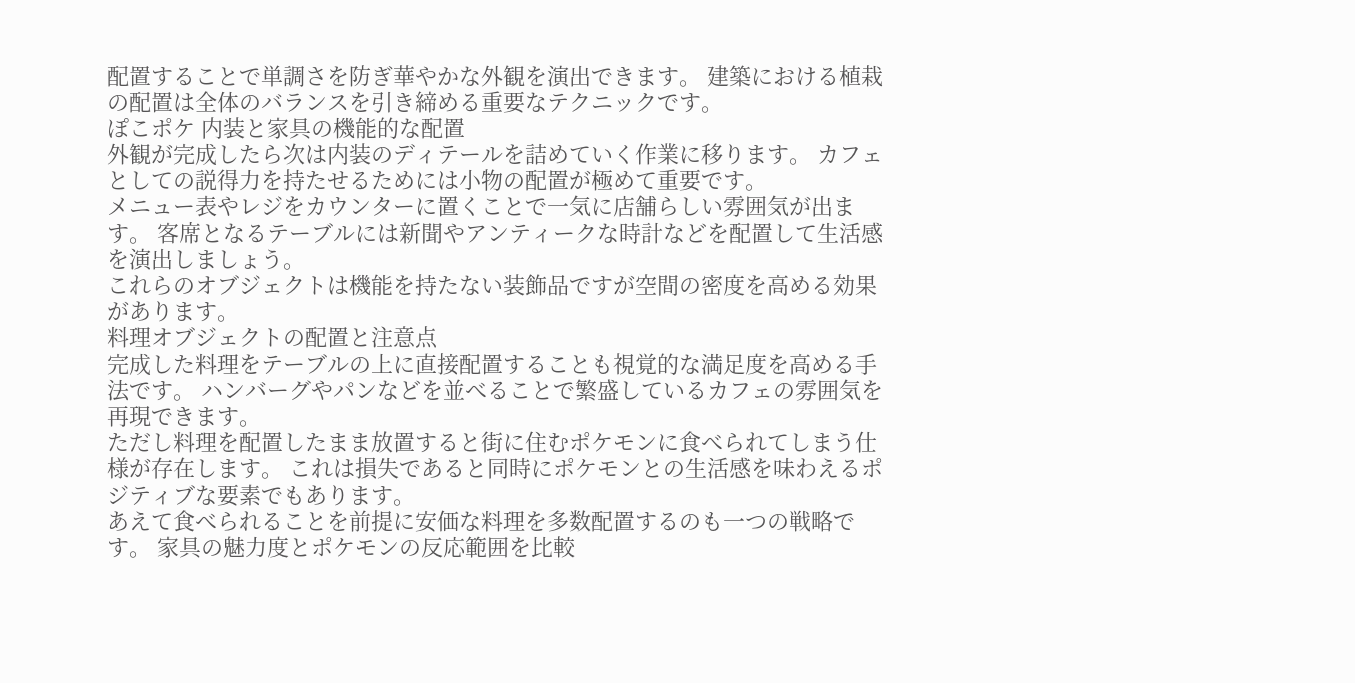配置することで単調さを防ぎ華やかな外観を演出できます。 建築における植栽の配置は全体のバランスを引き締める重要なテクニックです。
ぽこポケ 内装と家具の機能的な配置
外観が完成したら次は内装のディテールを詰めていく作業に移ります。 カフェとしての説得力を持たせるためには小物の配置が極めて重要です。
メニュー表やレジをカウンターに置くことで一気に店舗らしい雰囲気が出ます。 客席となるテーブルには新聞やアンティークな時計などを配置して生活感を演出しましょう。
これらのオブジェクトは機能を持たない装飾品ですが空間の密度を高める効果があります。
料理オブジェクトの配置と注意点
完成した料理をテーブルの上に直接配置することも視覚的な満足度を高める手法です。 ハンバーグやパンなどを並べることで繁盛しているカフェの雰囲気を再現できます。
ただし料理を配置したまま放置すると街に住むポケモンに食べられてしまう仕様が存在します。 これは損失であると同時にポケモンとの生活感を味わえるポジティブな要素でもあります。
あえて食べられることを前提に安価な料理を多数配置するのも一つの戦略です。 家具の魅力度とポケモンの反応範囲を比較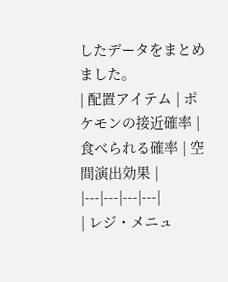したデータをまとめました。
| 配置アイテム | ポケモンの接近確率 | 食べられる確率 | 空間演出効果 |
|---|---|---|---|
| レジ・メニュ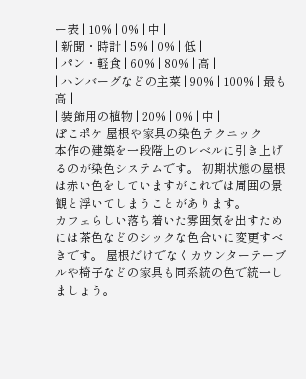ー表 | 10% | 0% | 中 |
| 新聞・時計 | 5% | 0% | 低 |
| パン・軽食 | 60% | 80% | 高 |
| ハンバーグなどの主菜 | 90% | 100% | 最も高 |
| 装飾用の植物 | 20% | 0% | 中 |
ぽこポケ 屋根や家具の染色テクニック
本作の建築を一段階上のレベルに引き上げるのが染色システムです。 初期状態の屋根は赤い色をしていますがこれでは周囲の景観と浮いてしまうことがあります。
カフェらしい落ち着いた雰囲気を出すためには茶色などのシックな色合いに変更すべきです。 屋根だけでなくカウンターテーブルや椅子などの家具も同系統の色で統一しましょう。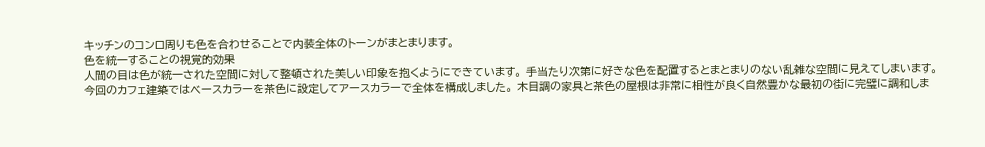キッチンのコンロ周りも色を合わせることで内装全体のトーンがまとまります。
色を統一することの視覚的効果
人間の目は色が統一された空間に対して整頓された美しい印象を抱くようにできています。 手当たり次第に好きな色を配置するとまとまりのない乱雑な空間に見えてしまいます。
今回のカフェ建築ではベースカラーを茶色に設定してアースカラーで全体を構成しました。 木目調の家具と茶色の屋根は非常に相性が良く自然豊かな最初の街に完璧に調和しま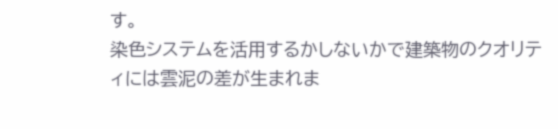す。
染色システムを活用するかしないかで建築物のクオリティには雲泥の差が生まれま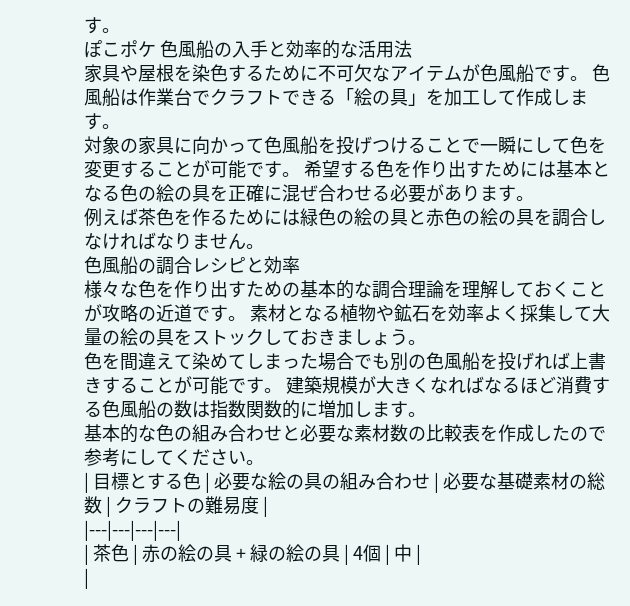す。
ぽこポケ 色風船の入手と効率的な活用法
家具や屋根を染色するために不可欠なアイテムが色風船です。 色風船は作業台でクラフトできる「絵の具」を加工して作成します。
対象の家具に向かって色風船を投げつけることで一瞬にして色を変更することが可能です。 希望する色を作り出すためには基本となる色の絵の具を正確に混ぜ合わせる必要があります。
例えば茶色を作るためには緑色の絵の具と赤色の絵の具を調合しなければなりません。
色風船の調合レシピと効率
様々な色を作り出すための基本的な調合理論を理解しておくことが攻略の近道です。 素材となる植物や鉱石を効率よく採集して大量の絵の具をストックしておきましょう。
色を間違えて染めてしまった場合でも別の色風船を投げれば上書きすることが可能です。 建築規模が大きくなればなるほど消費する色風船の数は指数関数的に増加します。
基本的な色の組み合わせと必要な素材数の比較表を作成したので参考にしてください。
| 目標とする色 | 必要な絵の具の組み合わせ | 必要な基礎素材の総数 | クラフトの難易度 |
|---|---|---|---|
| 茶色 | 赤の絵の具 + 緑の絵の具 | 4個 | 中 |
|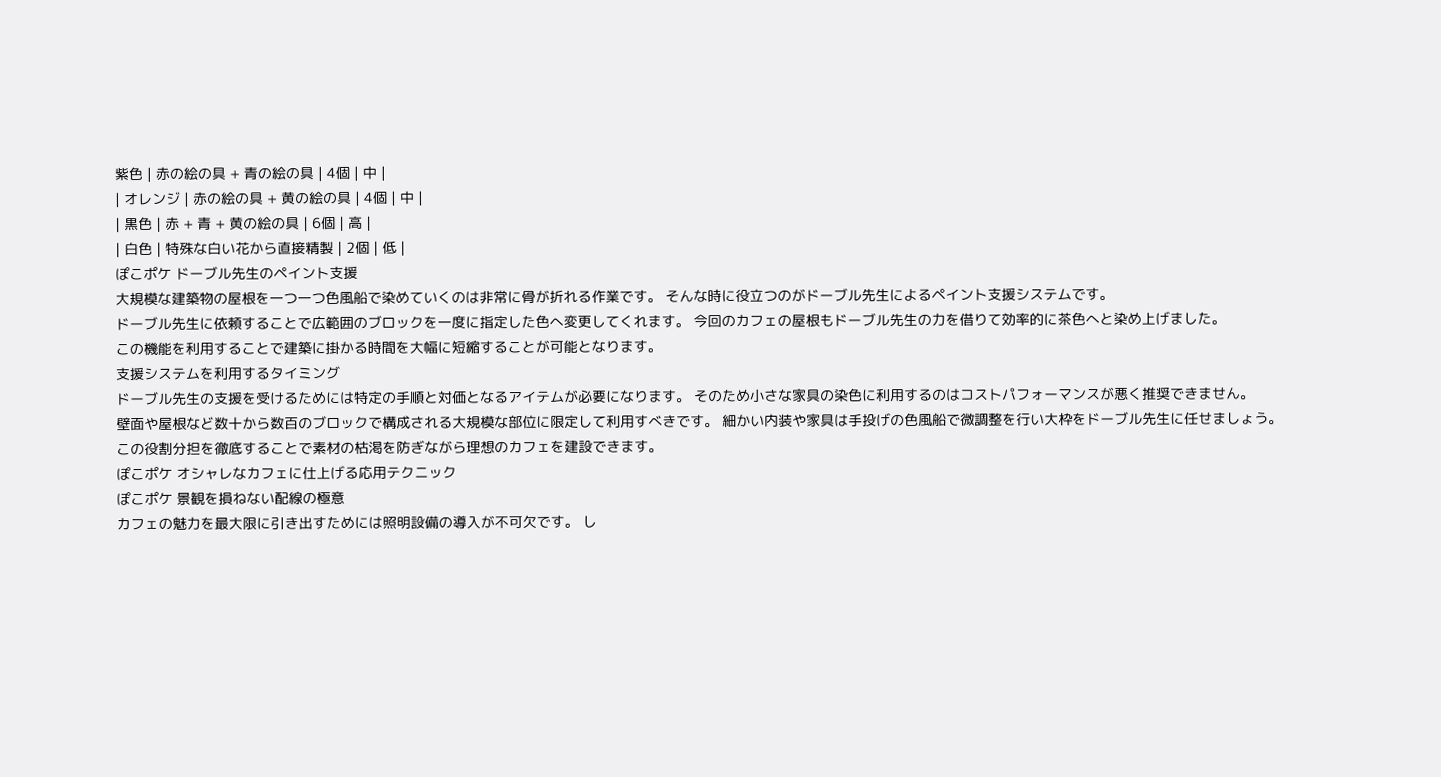紫色 | 赤の絵の具 + 青の絵の具 | 4個 | 中 |
| オレンジ | 赤の絵の具 + 黄の絵の具 | 4個 | 中 |
| 黒色 | 赤 + 青 + 黄の絵の具 | 6個 | 高 |
| 白色 | 特殊な白い花から直接精製 | 2個 | 低 |
ぽこポケ ドーブル先生のペイント支援
大規模な建築物の屋根を一つ一つ色風船で染めていくのは非常に骨が折れる作業です。 そんな時に役立つのがドーブル先生によるペイント支援システムです。
ドーブル先生に依頼することで広範囲のブロックを一度に指定した色へ変更してくれます。 今回のカフェの屋根もドーブル先生の力を借りて効率的に茶色へと染め上げました。
この機能を利用することで建築に掛かる時間を大幅に短縮することが可能となります。
支援システムを利用するタイミング
ドーブル先生の支援を受けるためには特定の手順と対価となるアイテムが必要になります。 そのため小さな家具の染色に利用するのはコストパフォーマンスが悪く推奨できません。
壁面や屋根など数十から数百のブロックで構成される大規模な部位に限定して利用すべきです。 細かい内装や家具は手投げの色風船で微調整を行い大枠をドーブル先生に任せましょう。
この役割分担を徹底することで素材の枯渇を防ぎながら理想のカフェを建設できます。
ぽこポケ オシャレなカフェに仕上げる応用テクニック
ぽこポケ 景観を損ねない配線の極意
カフェの魅力を最大限に引き出すためには照明設備の導入が不可欠です。 し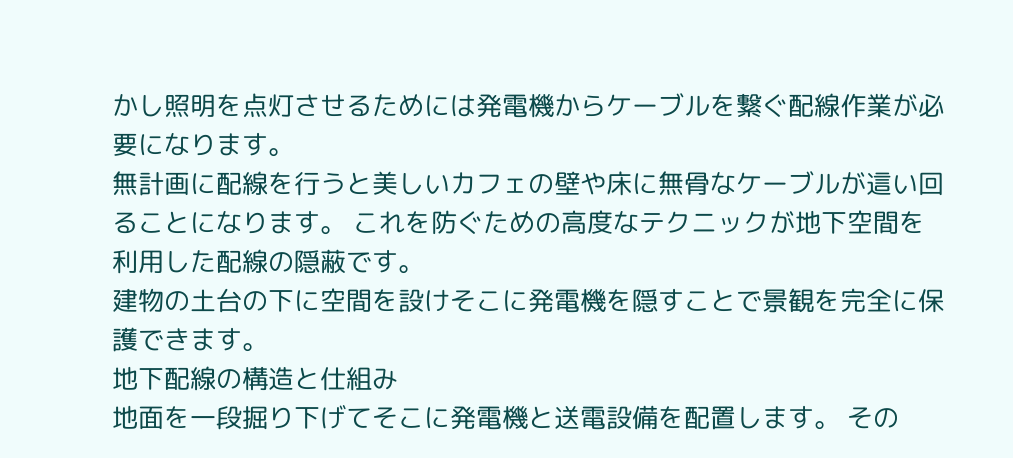かし照明を点灯させるためには発電機からケーブルを繋ぐ配線作業が必要になります。
無計画に配線を行うと美しいカフェの壁や床に無骨なケーブルが這い回ることになります。 これを防ぐための高度なテクニックが地下空間を利用した配線の隠蔽です。
建物の土台の下に空間を設けそこに発電機を隠すことで景観を完全に保護できます。
地下配線の構造と仕組み
地面を一段掘り下げてそこに発電機と送電設備を配置します。 その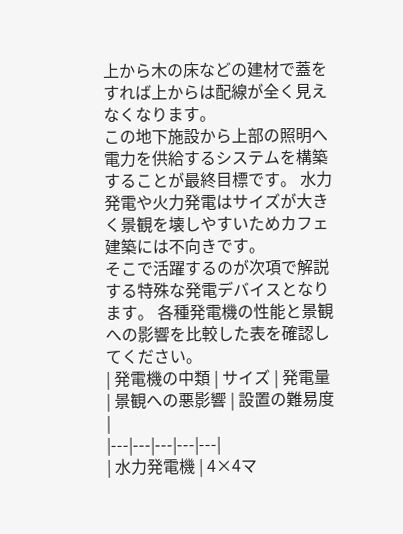上から木の床などの建材で蓋をすれば上からは配線が全く見えなくなります。
この地下施設から上部の照明へ電力を供給するシステムを構築することが最終目標です。 水力発電や火力発電はサイズが大きく景観を壊しやすいためカフェ建築には不向きです。
そこで活躍するのが次項で解説する特殊な発電デバイスとなります。 各種発電機の性能と景観への影響を比較した表を確認してください。
| 発電機の中類 | サイズ | 発電量 | 景観への悪影響 | 設置の難易度 |
|---|---|---|---|---|
| 水力発電機 | 4×4マ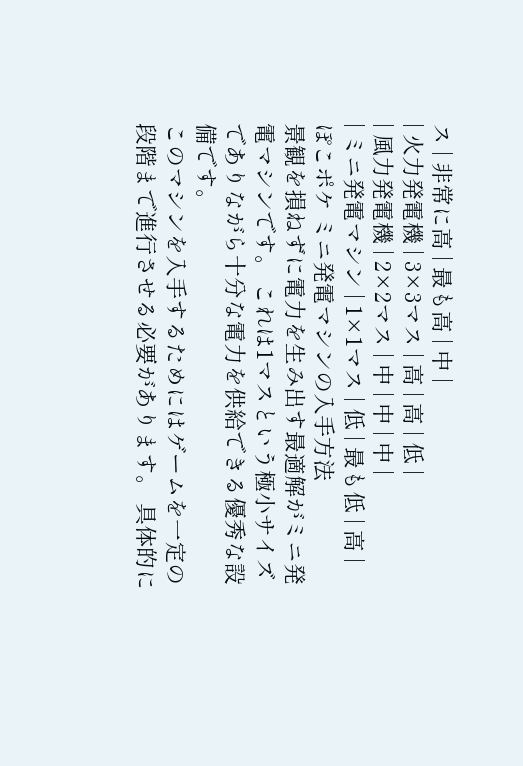ス | 非常に高 | 最も高 | 中 |
| 火力発電機 | 3×3マス | 高 | 高 | 低 |
| 風力発電機 | 2×2マス | 中 | 中 | 中 |
| ミニ発電マシン | 1×1マス | 低 | 最も低 | 高 |
ぽこポケ ミニ発電マシンの入手方法
景観を損ねずに電力を生み出す最適解がミニ発電マシンです。 これは1マスという極小サイズでありながら十分な電力を供給できる優秀な設備です。
このマシンを入手するためにはゲームを一定の段階まで進行させる必要があります。 具体的に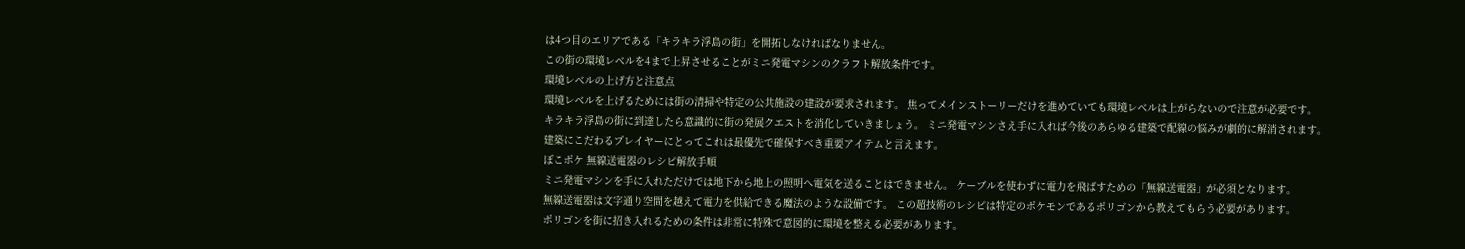は4つ目のエリアである「キラキラ浮島の街」を開拓しなければなりません。
この街の環境レベルを4まで上昇させることがミニ発電マシンのクラフト解放条件です。
環境レベルの上げ方と注意点
環境レベルを上げるためには街の清掃や特定の公共施設の建設が要求されます。 焦ってメインストーリーだけを進めていても環境レベルは上がらないので注意が必要です。
キラキラ浮島の街に到達したら意識的に街の発展クエストを消化していきましょう。 ミニ発電マシンさえ手に入れば今後のあらゆる建築で配線の悩みが劇的に解消されます。
建築にこだわるプレイヤーにとってこれは最優先で確保すべき重要アイテムと言えます。
ぽこポケ 無線送電器のレシピ解放手順
ミニ発電マシンを手に入れただけでは地下から地上の照明へ電気を送ることはできません。 ケーブルを使わずに電力を飛ばすための「無線送電器」が必須となります。
無線送電器は文字通り空間を越えて電力を供給できる魔法のような設備です。 この超技術のレシピは特定のポケモンであるポリゴンから教えてもらう必要があります。
ポリゴンを街に招き入れるための条件は非常に特殊で意図的に環境を整える必要があります。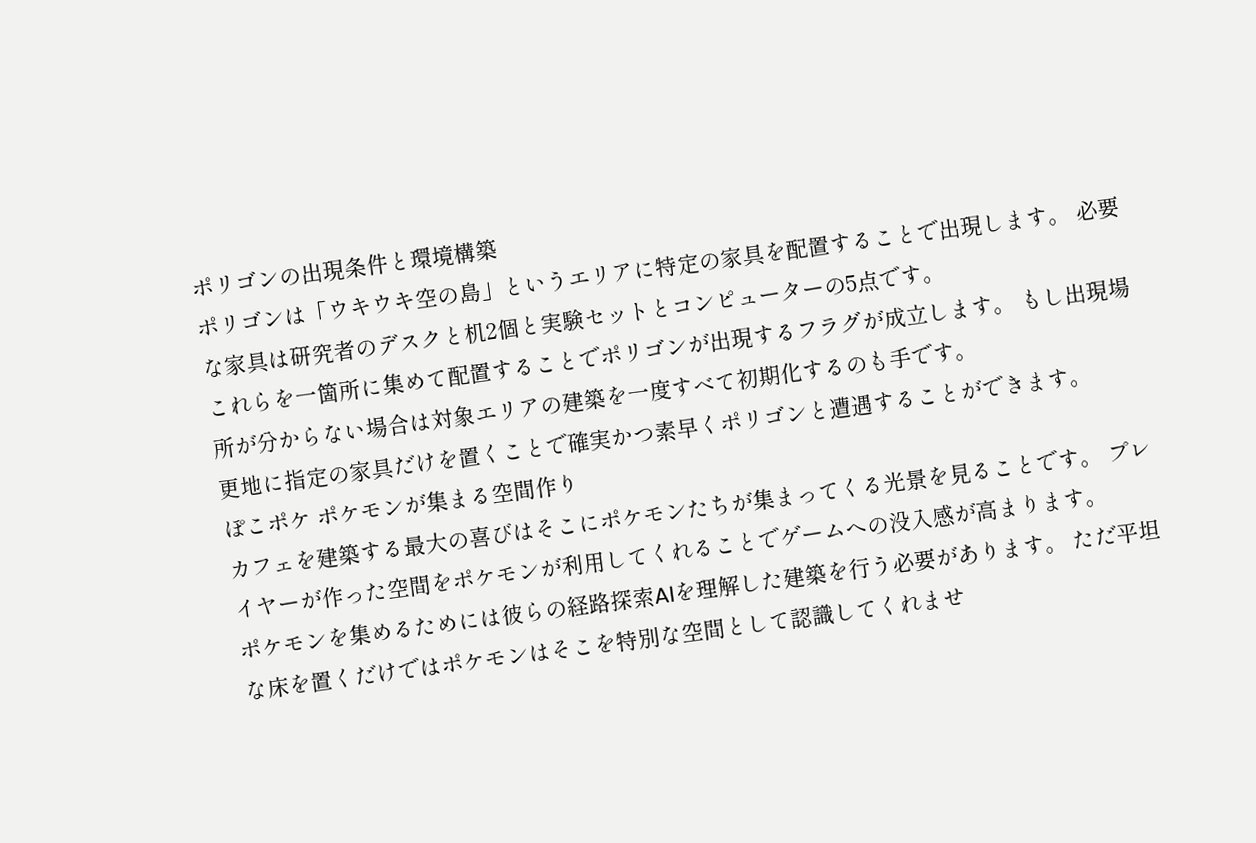ポリゴンの出現条件と環境構築
ポリゴンは「ウキウキ空の島」というエリアに特定の家具を配置することで出現します。 必要な家具は研究者のデスクと机2個と実験セットとコンピューターの5点です。
これらを一箇所に集めて配置することでポリゴンが出現するフラグが成立します。 もし出現場所が分からない場合は対象エリアの建築を一度すべて初期化するのも手です。
更地に指定の家具だけを置くことで確実かつ素早くポリゴンと遭遇することができます。
ぽこポケ ポケモンが集まる空間作り
カフェを建築する最大の喜びはそこにポケモンたちが集まってくる光景を見ることです。 プレイヤーが作った空間をポケモンが利用してくれることでゲームへの没入感が高まります。
ポケモンを集めるためには彼らの経路探索AIを理解した建築を行う必要があります。 ただ平坦な床を置くだけではポケモンはそこを特別な空間として認識してくれませ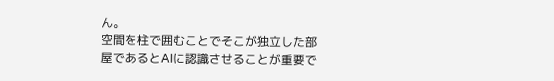ん。
空間を柱で囲むことでそこが独立した部屋であるとAIに認識させることが重要で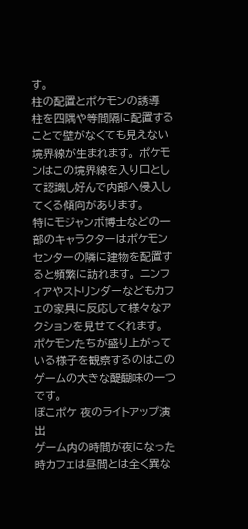す。
柱の配置とポケモンの誘導
柱を四隅や等間隔に配置することで壁がなくても見えない境界線が生まれます。 ポケモンはこの境界線を入り口として認識し好んで内部へ侵入してくる傾向があります。
特にモジャンボ博士などの一部のキャラクターはポケモンセンターの隣に建物を配置すると頻繁に訪れます。 ニンフィアやストリンダーなどもカフェの家具に反応して様々なアクションを見せてくれます。
ポケモンたちが盛り上がっている様子を観察するのはこのゲームの大きな醍醐味の一つです。
ぽこポケ 夜のライトアップ演出
ゲーム内の時間が夜になった時カフェは昼間とは全く異な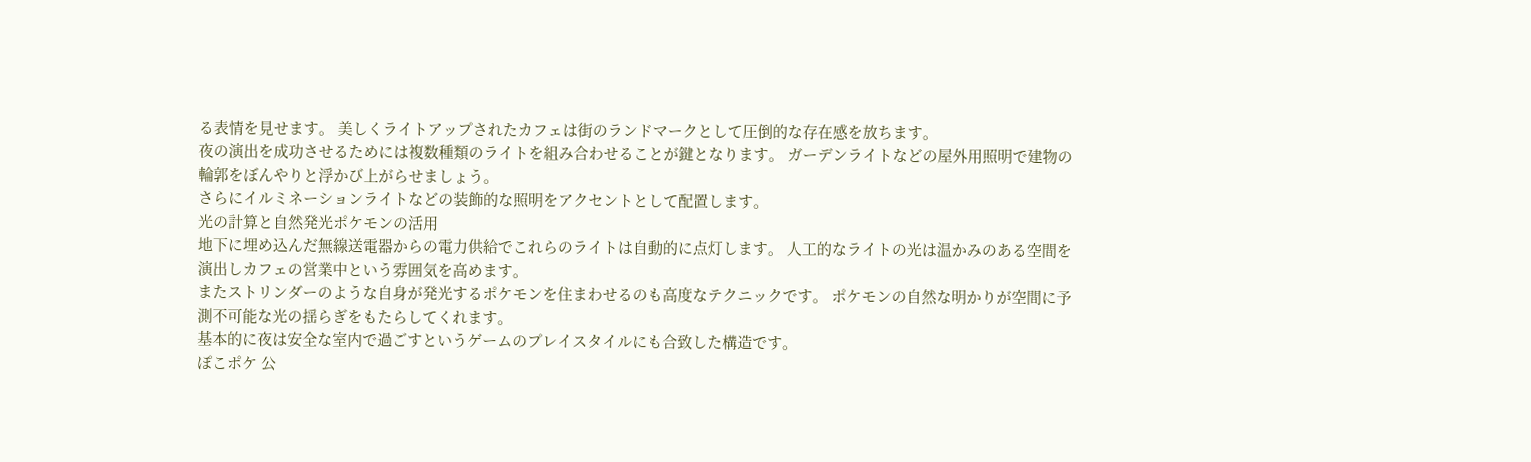る表情を見せます。 美しくライトアップされたカフェは街のランドマークとして圧倒的な存在感を放ちます。
夜の演出を成功させるためには複数種類のライトを組み合わせることが鍵となります。 ガーデンライトなどの屋外用照明で建物の輪郭をぼんやりと浮かび上がらせましょう。
さらにイルミネーションライトなどの装飾的な照明をアクセントとして配置します。
光の計算と自然発光ポケモンの活用
地下に埋め込んだ無線送電器からの電力供給でこれらのライトは自動的に点灯します。 人工的なライトの光は温かみのある空間を演出しカフェの営業中という雰囲気を高めます。
またストリンダーのような自身が発光するポケモンを住まわせるのも高度なテクニックです。 ポケモンの自然な明かりが空間に予測不可能な光の揺らぎをもたらしてくれます。
基本的に夜は安全な室内で過ごすというゲームのプレイスタイルにも合致した構造です。
ぽこポケ 公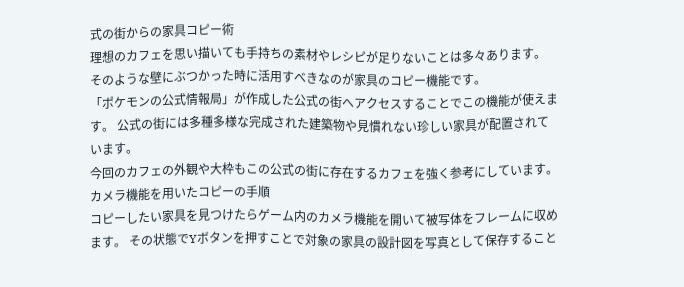式の街からの家具コピー術
理想のカフェを思い描いても手持ちの素材やレシピが足りないことは多々あります。 そのような壁にぶつかった時に活用すべきなのが家具のコピー機能です。
「ポケモンの公式情報局」が作成した公式の街へアクセスすることでこの機能が使えます。 公式の街には多種多様な完成された建築物や見慣れない珍しい家具が配置されています。
今回のカフェの外観や大枠もこの公式の街に存在するカフェを強く参考にしています。
カメラ機能を用いたコピーの手順
コピーしたい家具を見つけたらゲーム内のカメラ機能を開いて被写体をフレームに収めます。 その状態でYボタンを押すことで対象の家具の設計図を写真として保存すること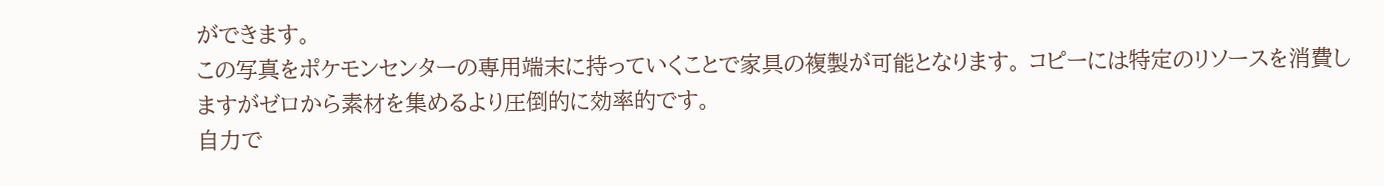ができます。
この写真をポケモンセンターの専用端末に持っていくことで家具の複製が可能となります。 コピーには特定のリソースを消費しますがゼロから素材を集めるより圧倒的に効率的です。
自力で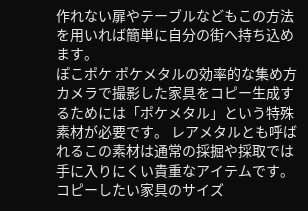作れない扉やテーブルなどもこの方法を用いれば簡単に自分の街へ持ち込めます。
ぽこポケ ポケメタルの効率的な集め方
カメラで撮影した家具をコピー生成するためには「ポケメタル」という特殊素材が必要です。 レアメタルとも呼ばれるこの素材は通常の採掘や採取では手に入りにくい貴重なアイテムです。
コピーしたい家具のサイズ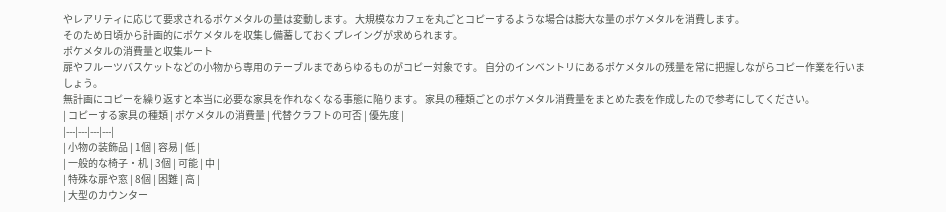やレアリティに応じて要求されるポケメタルの量は変動します。 大規模なカフェを丸ごとコピーするような場合は膨大な量のポケメタルを消費します。
そのため日頃から計画的にポケメタルを収集し備蓄しておくプレイングが求められます。
ポケメタルの消費量と収集ルート
扉やフルーツバスケットなどの小物から専用のテーブルまであらゆるものがコピー対象です。 自分のインベントリにあるポケメタルの残量を常に把握しながらコピー作業を行いましょう。
無計画にコピーを繰り返すと本当に必要な家具を作れなくなる事態に陥ります。 家具の種類ごとのポケメタル消費量をまとめた表を作成したので参考にしてください。
| コピーする家具の種類 | ポケメタルの消費量 | 代替クラフトの可否 | 優先度 |
|---|---|---|---|
| 小物の装飾品 | 1個 | 容易 | 低 |
| 一般的な椅子・机 | 3個 | 可能 | 中 |
| 特殊な扉や窓 | 8個 | 困難 | 高 |
| 大型のカウンター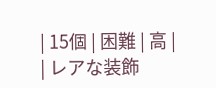| 15個 | 困難 | 高 |
| レアな装飾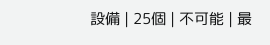設備 | 25個 | 不可能 | 最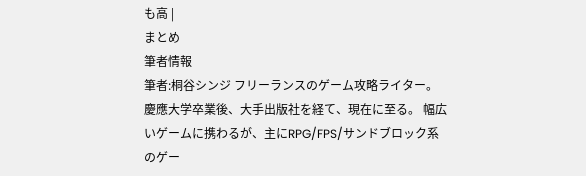も高 |
まとめ
筆者情報
筆者:桐谷シンジ フリーランスのゲーム攻略ライター。 慶應大学卒業後、大手出版社を経て、現在に至る。 幅広いゲームに携わるが、主にRPG/FPS/サンドブロック系のゲー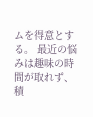ムを得意とする。 最近の悩みは趣味の時間が取れず、積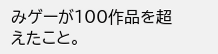みゲーが100作品を超えたこと。